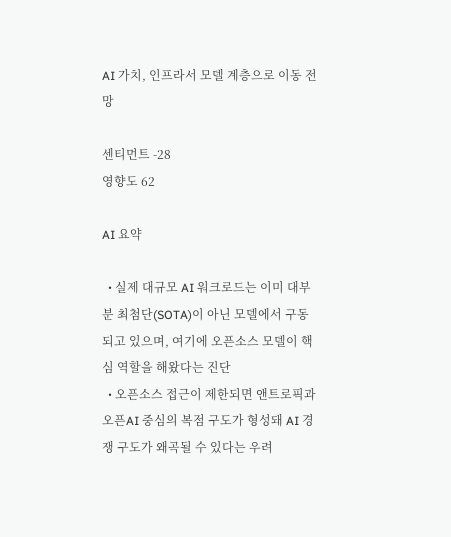AI 가치, 인프라서 모델 계층으로 이동 전망

센티먼트 -28
영향도 62

AI 요약

  • 실제 대규모 AI 워크로드는 이미 대부분 최첨단(SOTA)이 아닌 모델에서 구동되고 있으며, 여기에 오픈소스 모델이 핵심 역할을 해왔다는 진단
  • 오픈소스 접근이 제한되면 앤트로픽과 오픈AI 중심의 복점 구도가 형성돼 AI 경쟁 구도가 왜곡될 수 있다는 우려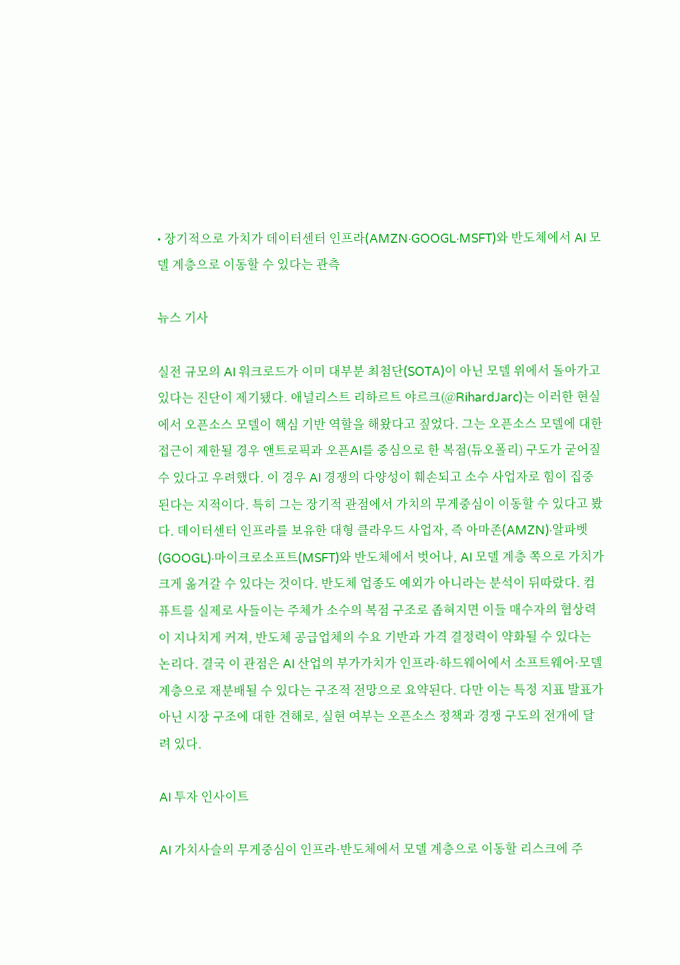• 장기적으로 가치가 데이터센터 인프라(AMZN·GOOGL·MSFT)와 반도체에서 AI 모델 계층으로 이동할 수 있다는 관측

뉴스 기사

실전 규모의 AI 워크로드가 이미 대부분 최첨단(SOTA)이 아닌 모델 위에서 돌아가고 있다는 진단이 제기됐다. 애널리스트 리하르트 야르크(@RihardJarc)는 이러한 현실에서 오픈소스 모델이 핵심 기반 역할을 해왔다고 짚었다. 그는 오픈소스 모델에 대한 접근이 제한될 경우 앤트로픽과 오픈AI를 중심으로 한 복점(듀오폴리) 구도가 굳어질 수 있다고 우려했다. 이 경우 AI 경쟁의 다양성이 훼손되고 소수 사업자로 힘이 집중된다는 지적이다. 특히 그는 장기적 관점에서 가치의 무게중심이 이동할 수 있다고 봤다. 데이터센터 인프라를 보유한 대형 클라우드 사업자, 즉 아마존(AMZN)·알파벳(GOOGL)·마이크로소프트(MSFT)와 반도체에서 벗어나, AI 모델 계층 쪽으로 가치가 크게 옮겨갈 수 있다는 것이다. 반도체 업종도 예외가 아니라는 분석이 뒤따랐다. 컴퓨트를 실제로 사들이는 주체가 소수의 복점 구조로 좁혀지면 이들 매수자의 협상력이 지나치게 커져, 반도체 공급업체의 수요 기반과 가격 결정력이 약화될 수 있다는 논리다. 결국 이 관점은 AI 산업의 부가가치가 인프라·하드웨어에서 소프트웨어·모델 계층으로 재분배될 수 있다는 구조적 전망으로 요약된다. 다만 이는 특정 지표 발표가 아닌 시장 구조에 대한 견해로, 실현 여부는 오픈소스 정책과 경쟁 구도의 전개에 달려 있다.

AI 투자 인사이트

AI 가치사슬의 무게중심이 인프라·반도체에서 모델 계층으로 이동할 리스크에 주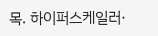목. 하이퍼스케일러·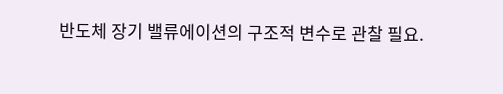반도체 장기 밸류에이션의 구조적 변수로 관찰 필요.